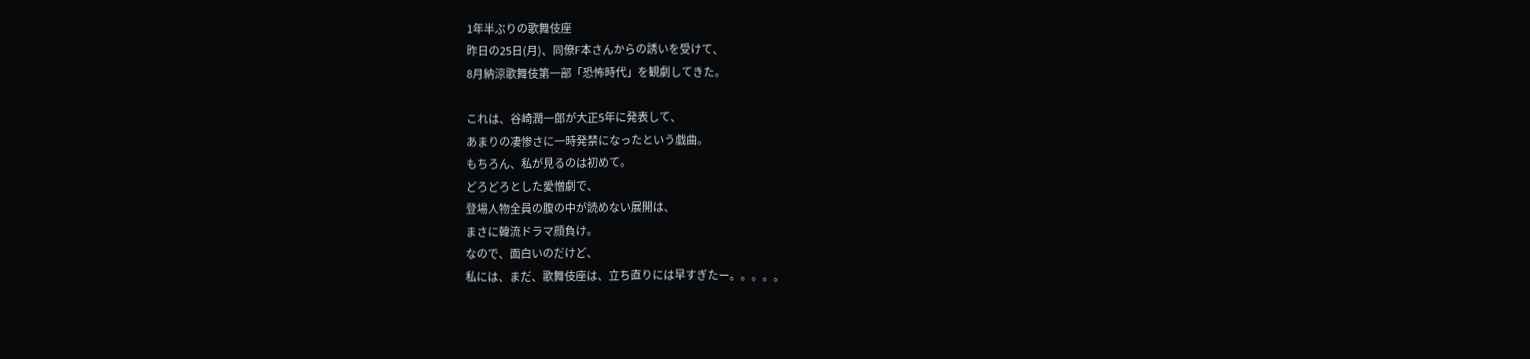1年半ぶりの歌舞伎座
昨日の25日(月)、同僚F本さんからの誘いを受けて、
8月納涼歌舞伎第一部「恐怖時代」を観劇してきた。

これは、谷崎潤一郎が大正5年に発表して、
あまりの凄惨さに一時発禁になったという戯曲。
もちろん、私が見るのは初めて。
どろどろとした愛憎劇で、
登場人物全員の腹の中が読めない展開は、
まさに韓流ドラマ顔負け。
なので、面白いのだけど、
私には、まだ、歌舞伎座は、立ち直りには早すぎたー。。。。。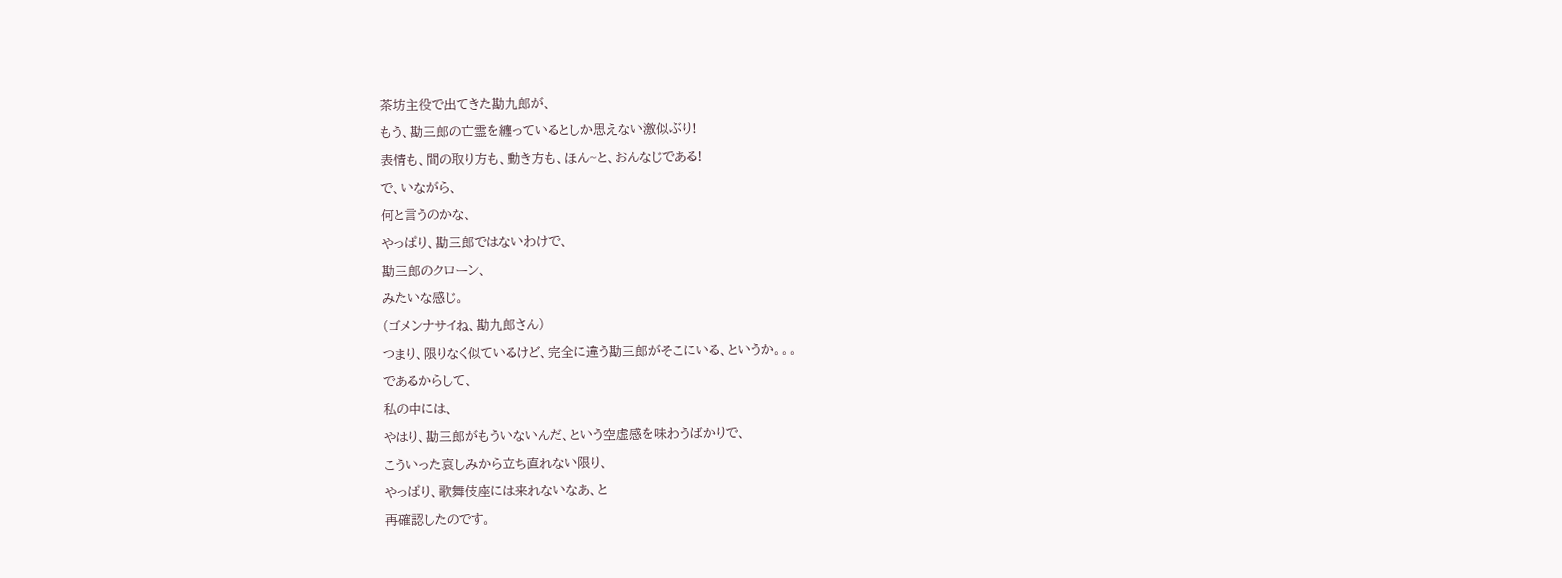茶坊主役で出てきた勘九郎が、
もう、勘三郎の亡霊を纏っているとしか思えない激似ぶり!
表情も、間の取り方も、動き方も、ほん~と、おんなじである!
で、いながら、
何と言うのかな、
やっぱり、勘三郎ではないわけで、
勘三郎のクローン、
みたいな感じ。
(ゴメンナサイね、勘九郎さん)
つまり、限りなく似ているけど、完全に違う勘三郎がそこにいる、というか。。。
であるからして、
私の中には、
やはり、勘三郎がもういないんだ、という空虚感を味わうばかりで、
こういった哀しみから立ち直れない限り、
やっぱり、歌舞伎座には来れないなあ、と
再確認したのです。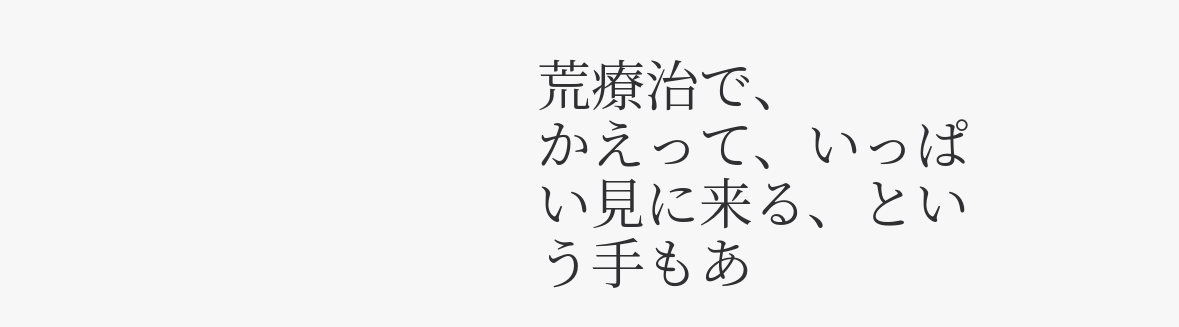荒療治で、
かえって、いっぱい見に来る、という手もあ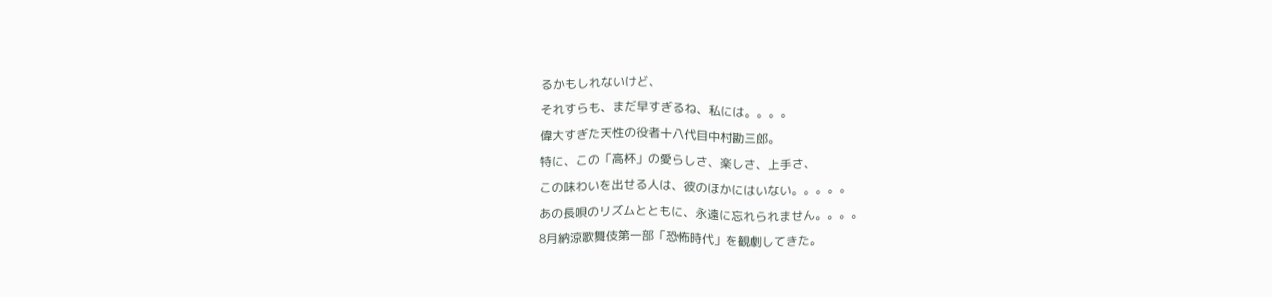るかもしれないけど、
それすらも、まだ早すぎるね、私には。。。。
偉大すぎた天性の役者十八代目中村勘三郎。
特に、この「高杯」の愛らしさ、楽しさ、上手さ、
この味わいを出せる人は、彼のほかにはいない。。。。。
あの長唄のリズムとともに、永遠に忘れられません。。。。
8月納涼歌舞伎第一部「恐怖時代」を観劇してきた。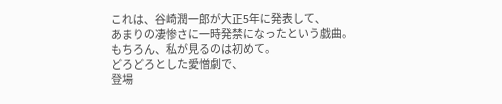これは、谷崎潤一郎が大正5年に発表して、
あまりの凄惨さに一時発禁になったという戯曲。
もちろん、私が見るのは初めて。
どろどろとした愛憎劇で、
登場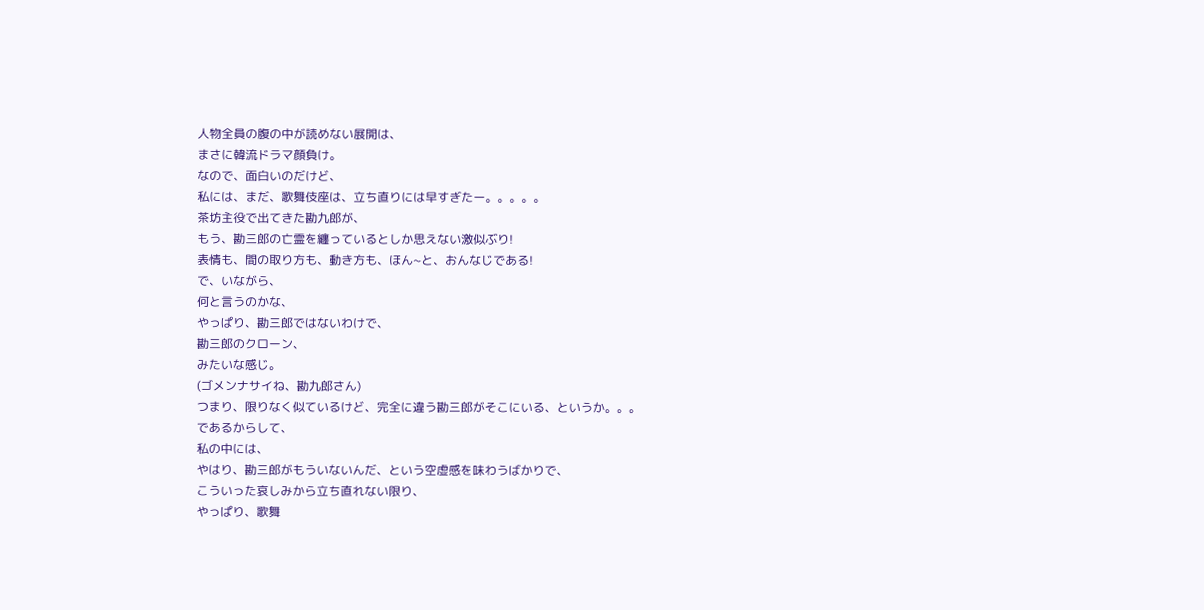人物全員の腹の中が読めない展開は、
まさに韓流ドラマ顔負け。
なので、面白いのだけど、
私には、まだ、歌舞伎座は、立ち直りには早すぎたー。。。。。
茶坊主役で出てきた勘九郎が、
もう、勘三郎の亡霊を纏っているとしか思えない激似ぶり!
表情も、間の取り方も、動き方も、ほん~と、おんなじである!
で、いながら、
何と言うのかな、
やっぱり、勘三郎ではないわけで、
勘三郎のクローン、
みたいな感じ。
(ゴメンナサイね、勘九郎さん)
つまり、限りなく似ているけど、完全に違う勘三郎がそこにいる、というか。。。
であるからして、
私の中には、
やはり、勘三郎がもういないんだ、という空虚感を味わうばかりで、
こういった哀しみから立ち直れない限り、
やっぱり、歌舞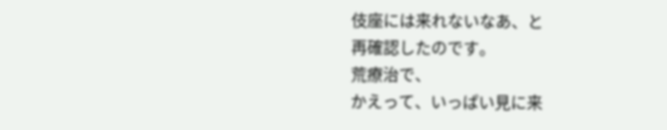伎座には来れないなあ、と
再確認したのです。
荒療治で、
かえって、いっぱい見に来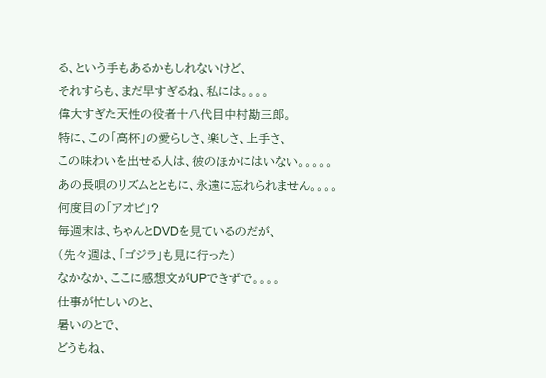る、という手もあるかもしれないけど、
それすらも、まだ早すぎるね、私には。。。。
偉大すぎた天性の役者十八代目中村勘三郎。
特に、この「高杯」の愛らしさ、楽しさ、上手さ、
この味わいを出せる人は、彼のほかにはいない。。。。。
あの長唄のリズムとともに、永遠に忘れられません。。。。
何度目の「アオピ」?
毎週末は、ちゃんとDVDを見ているのだが、
(先々週は、「ゴジラ」も見に行った)
なかなか、ここに感想文がUPできずで。。。。
仕事が忙しいのと、
暑いのとで、
どうもね、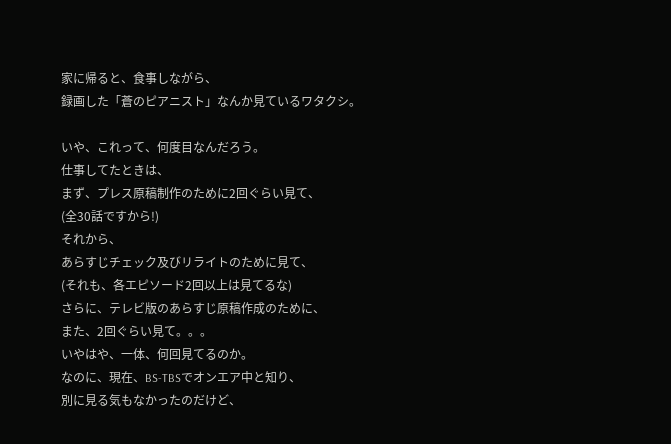家に帰ると、食事しながら、
録画した「蒼のピアニスト」なんか見ているワタクシ。

いや、これって、何度目なんだろう。
仕事してたときは、
まず、プレス原稿制作のために2回ぐらい見て、
(全30話ですから!)
それから、
あらすじチェック及びリライトのために見て、
(それも、各エピソード2回以上は見てるな)
さらに、テレビ版のあらすじ原稿作成のために、
また、2回ぐらい見て。。。
いやはや、一体、何回見てるのか。
なのに、現在、BS-TBSでオンエア中と知り、
別に見る気もなかったのだけど、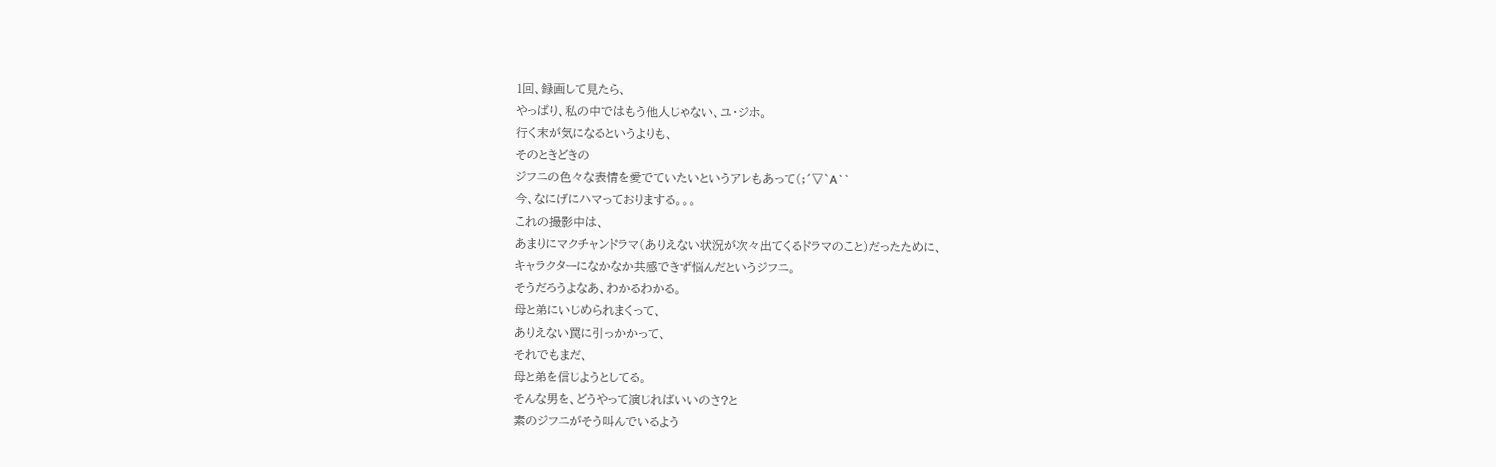1回、録画して見たら、
やっぱり、私の中ではもう他人じゃない、ユ・ジホ。
行く末が気になるというよりも、
そのときどきの
ジフニの色々な表情を愛でていたいというアレもあって(;´▽`A``
今、なにげにハマっておりまする。。。
これの撮影中は、
あまりにマクチャンドラマ(ありえない状況が次々出てくるドラマのこと)だったために、
キャラクターになかなか共感できず悩んだというジフニ。
そうだろうよなあ、わかるわかる。
母と弟にいじめられまくって、
ありえない罠に引っかかって、
それでもまだ、
母と弟を信じようとしてる。
そんな男を、どうやって演じればいいのさ?と
素のジフニがそう叫んでいるよう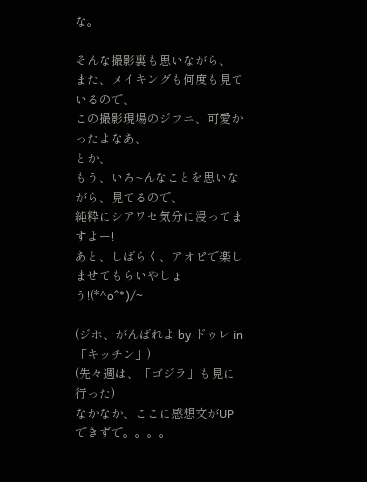な。

そんな撮影裏も思いながら、
また、メイキングも何度も見ているので、
この撮影現場のジフニ、可愛かったよなあ、
とか、
もう、いろ~んなことを思いながら、見てるので、
純粋にシアワセ気分に浸ってますよー!
あと、しばらく、アオピで楽しませてもらいやしょう!(*^o^*)/~

(ジホ、がんばれよ by ドゥレ in「キッチン」)
(先々週は、「ゴジラ」も見に行った)
なかなか、ここに感想文がUPできずで。。。。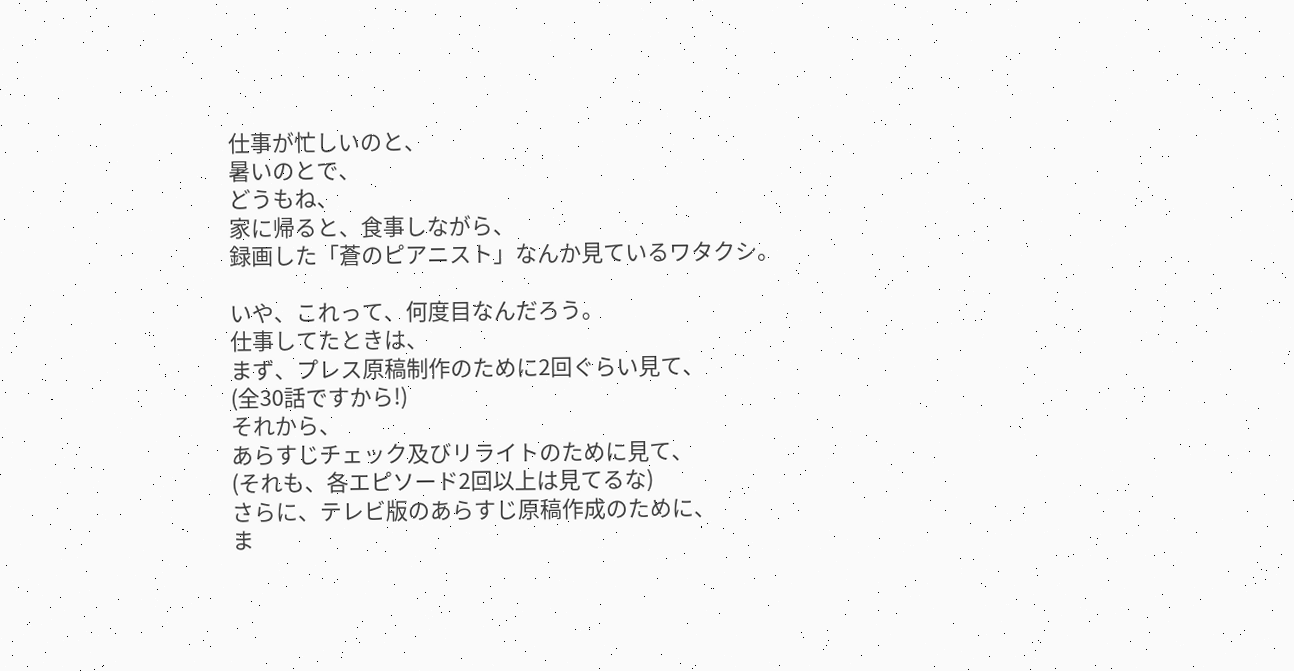仕事が忙しいのと、
暑いのとで、
どうもね、
家に帰ると、食事しながら、
録画した「蒼のピアニスト」なんか見ているワタクシ。

いや、これって、何度目なんだろう。
仕事してたときは、
まず、プレス原稿制作のために2回ぐらい見て、
(全30話ですから!)
それから、
あらすじチェック及びリライトのために見て、
(それも、各エピソード2回以上は見てるな)
さらに、テレビ版のあらすじ原稿作成のために、
ま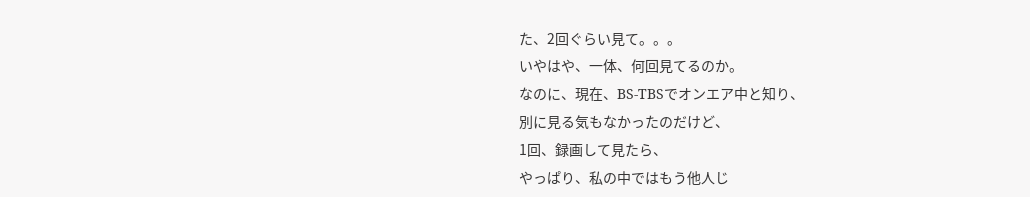た、2回ぐらい見て。。。
いやはや、一体、何回見てるのか。
なのに、現在、BS-TBSでオンエア中と知り、
別に見る気もなかったのだけど、
1回、録画して見たら、
やっぱり、私の中ではもう他人じ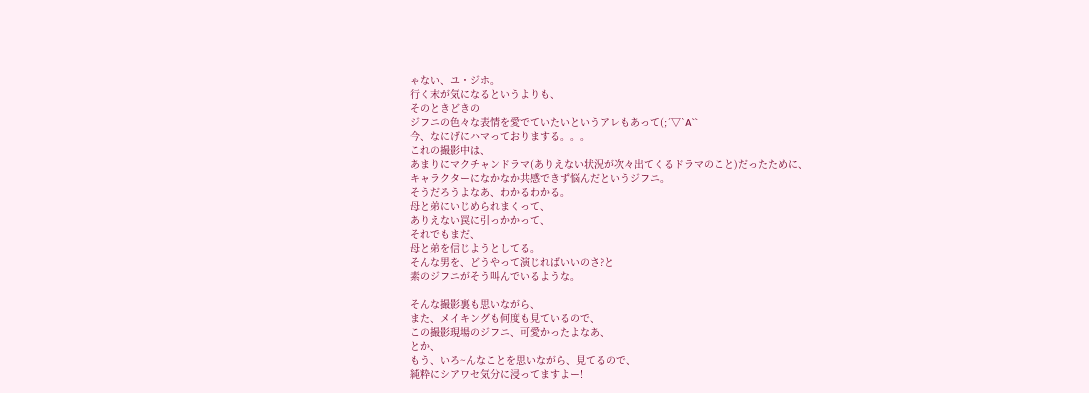ゃない、ユ・ジホ。
行く末が気になるというよりも、
そのときどきの
ジフニの色々な表情を愛でていたいというアレもあって(;´▽`A``
今、なにげにハマっておりまする。。。
これの撮影中は、
あまりにマクチャンドラマ(ありえない状況が次々出てくるドラマのこと)だったために、
キャラクターになかなか共感できず悩んだというジフニ。
そうだろうよなあ、わかるわかる。
母と弟にいじめられまくって、
ありえない罠に引っかかって、
それでもまだ、
母と弟を信じようとしてる。
そんな男を、どうやって演じればいいのさ?と
素のジフニがそう叫んでいるような。

そんな撮影裏も思いながら、
また、メイキングも何度も見ているので、
この撮影現場のジフニ、可愛かったよなあ、
とか、
もう、いろ~んなことを思いながら、見てるので、
純粋にシアワセ気分に浸ってますよー!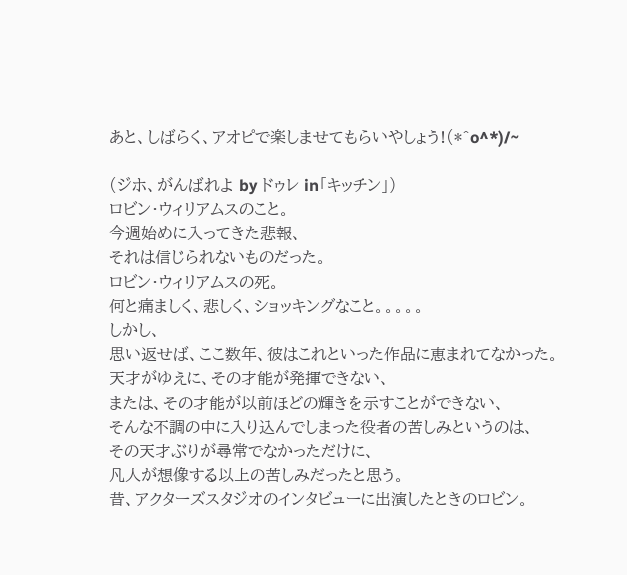あと、しばらく、アオピで楽しませてもらいやしょう!(*^o^*)/~

(ジホ、がんばれよ by ドゥレ in「キッチン」)
ロビン・ウィリアムスのこと。
今週始めに入ってきた悲報、
それは信じられないものだった。
ロビン・ウィリアムスの死。
何と痛ましく、悲しく、ショッキングなこと。。。。。
しかし、
思い返せば、ここ数年、彼はこれといった作品に恵まれてなかった。
天才がゆえに、その才能が発揮できない、
または、その才能が以前ほどの輝きを示すことができない、
そんな不調の中に入り込んでしまった役者の苦しみというのは、
その天才ぶりが尋常でなかっただけに、
凡人が想像する以上の苦しみだったと思う。
昔、アクターズスタジオのインタビューに出演したときのロビン。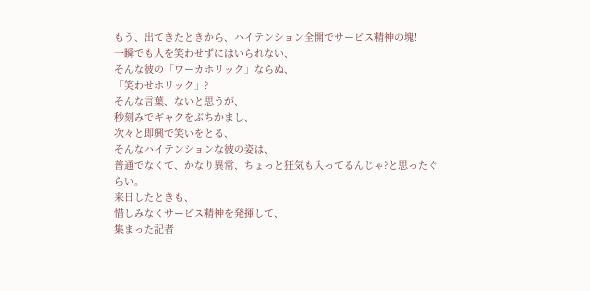もう、出てきたときから、ハイテンション全開でサービス精神の塊!
一瞬でも人を笑わせずにはいられない、
そんな彼の「ワーカホリック」ならぬ、
「笑わせホリック」?
そんな言葉、ないと思うが、
秒刻みでギャクをぶちかまし、
次々と即興で笑いをとる、
そんなハイテンションな彼の姿は、
普通でなくて、かなり異常、ちょっと狂気も入ってるんじゃ?と思ったぐらい。
来日したときも、
惜しみなくサービス精神を発揮して、
集まった記者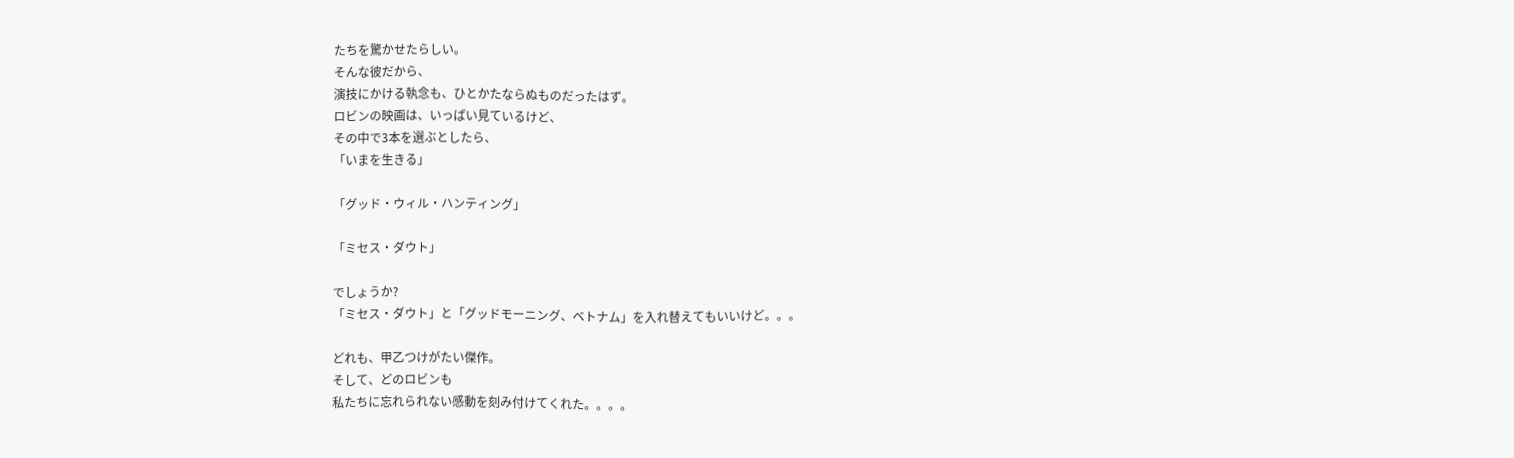たちを驚かせたらしい。
そんな彼だから、
演技にかける執念も、ひとかたならぬものだったはず。
ロビンの映画は、いっぱい見ているけど、
その中で3本を選ぶとしたら、
「いまを生きる」

「グッド・ウィル・ハンティング」

「ミセス・ダウト」

でしょうか?
「ミセス・ダウト」と「グッドモーニング、ベトナム」を入れ替えてもいいけど。。。

どれも、甲乙つけがたい傑作。
そして、どのロビンも
私たちに忘れられない感動を刻み付けてくれた。。。。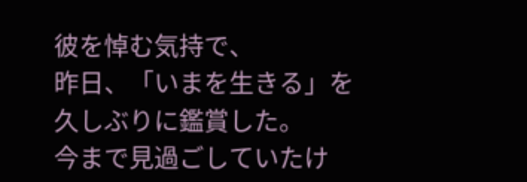彼を悼む気持で、
昨日、「いまを生きる」を久しぶりに鑑賞した。
今まで見過ごしていたけ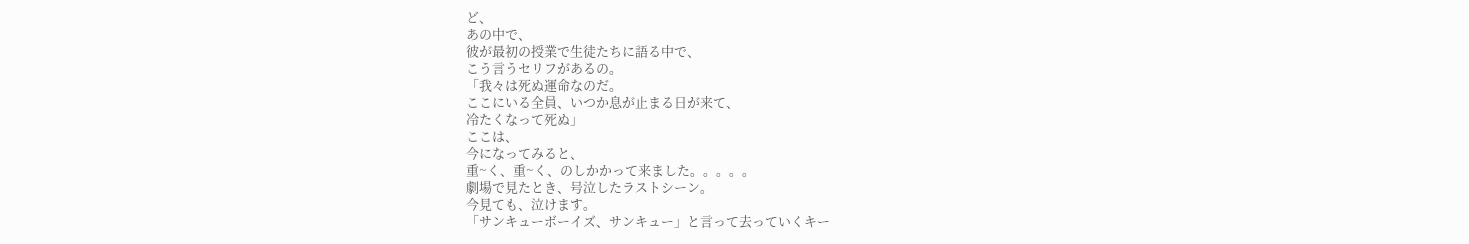ど、
あの中で、
彼が最初の授業で生徒たちに語る中で、
こう言うセリフがあるの。
「我々は死ぬ運命なのだ。
ここにいる全員、いつか息が止まる日が来て、
冷たくなって死ぬ」
ここは、
今になってみると、
重~く、重~く、のしかかって来ました。。。。。
劇場で見たとき、号泣したラストシーン。
今見ても、泣けます。
「サンキューボーイズ、サンキュー」と言って去っていくキー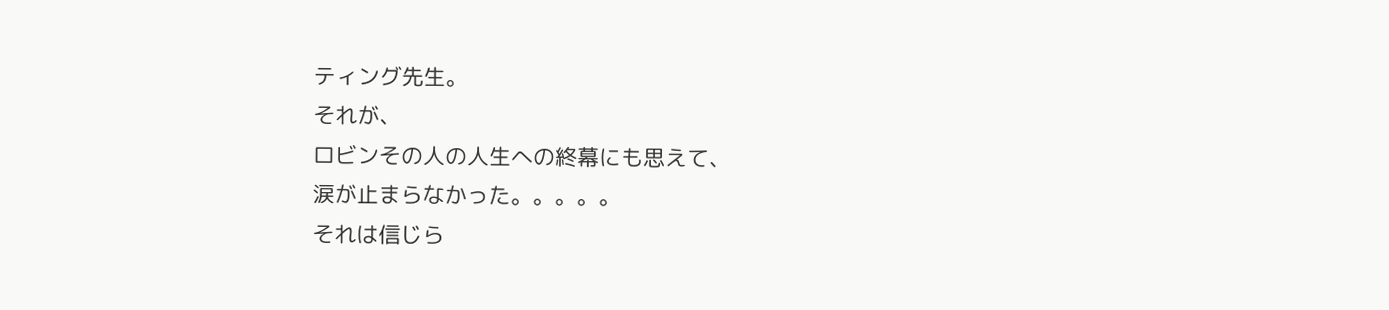ティング先生。
それが、
ロビンその人の人生への終幕にも思えて、
涙が止まらなかった。。。。。
それは信じら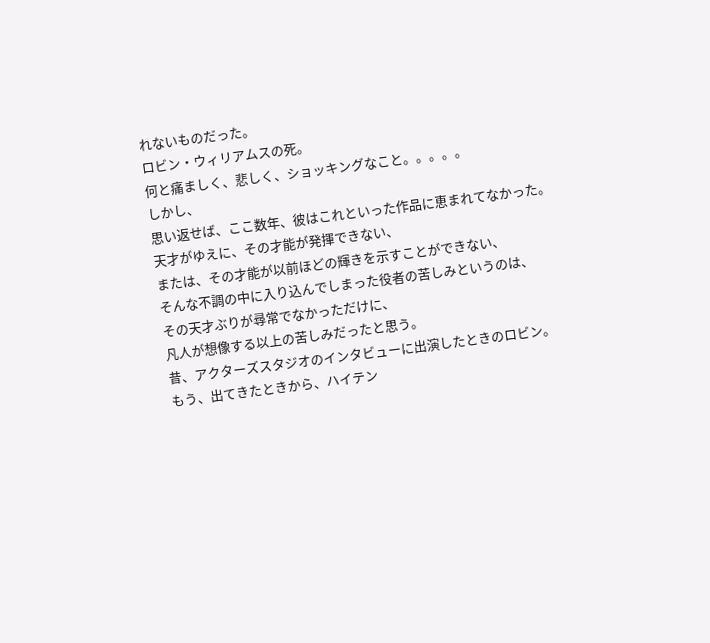れないものだった。
ロビン・ウィリアムスの死。
何と痛ましく、悲しく、ショッキングなこと。。。。。
しかし、
思い返せば、ここ数年、彼はこれといった作品に恵まれてなかった。
天才がゆえに、その才能が発揮できない、
または、その才能が以前ほどの輝きを示すことができない、
そんな不調の中に入り込んでしまった役者の苦しみというのは、
その天才ぶりが尋常でなかっただけに、
凡人が想像する以上の苦しみだったと思う。
昔、アクターズスタジオのインタビューに出演したときのロビン。
もう、出てきたときから、ハイテン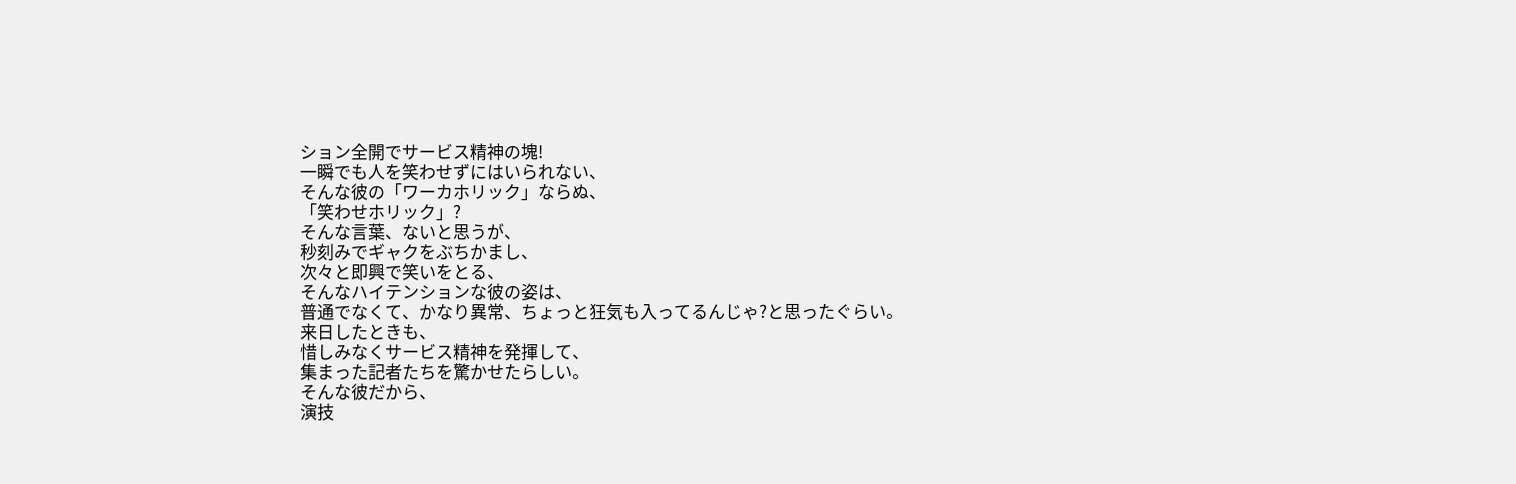ション全開でサービス精神の塊!
一瞬でも人を笑わせずにはいられない、
そんな彼の「ワーカホリック」ならぬ、
「笑わせホリック」?
そんな言葉、ないと思うが、
秒刻みでギャクをぶちかまし、
次々と即興で笑いをとる、
そんなハイテンションな彼の姿は、
普通でなくて、かなり異常、ちょっと狂気も入ってるんじゃ?と思ったぐらい。
来日したときも、
惜しみなくサービス精神を発揮して、
集まった記者たちを驚かせたらしい。
そんな彼だから、
演技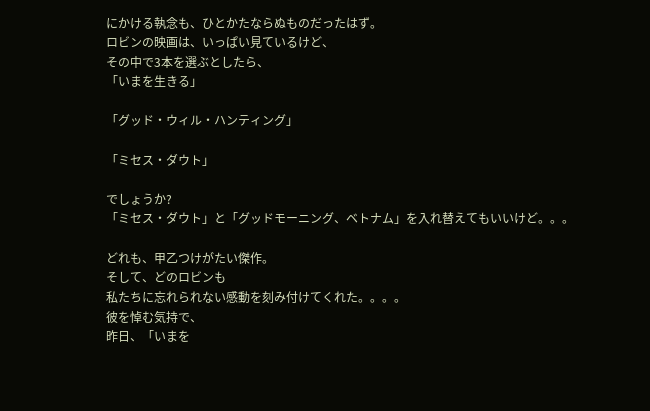にかける執念も、ひとかたならぬものだったはず。
ロビンの映画は、いっぱい見ているけど、
その中で3本を選ぶとしたら、
「いまを生きる」

「グッド・ウィル・ハンティング」

「ミセス・ダウト」

でしょうか?
「ミセス・ダウト」と「グッドモーニング、ベトナム」を入れ替えてもいいけど。。。

どれも、甲乙つけがたい傑作。
そして、どのロビンも
私たちに忘れられない感動を刻み付けてくれた。。。。
彼を悼む気持で、
昨日、「いまを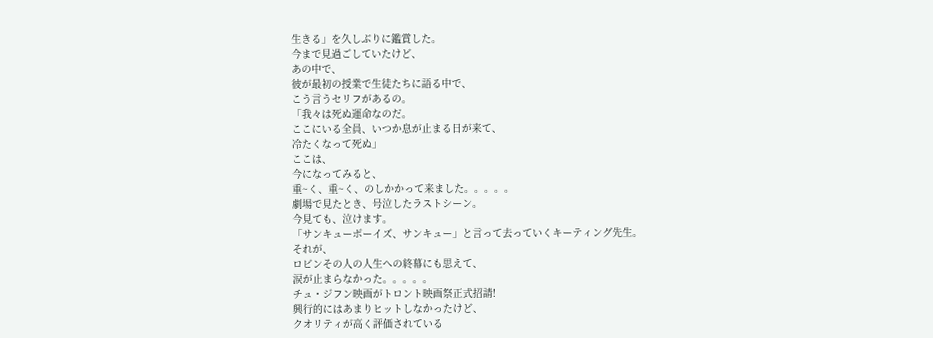生きる」を久しぶりに鑑賞した。
今まで見過ごしていたけど、
あの中で、
彼が最初の授業で生徒たちに語る中で、
こう言うセリフがあるの。
「我々は死ぬ運命なのだ。
ここにいる全員、いつか息が止まる日が来て、
冷たくなって死ぬ」
ここは、
今になってみると、
重~く、重~く、のしかかって来ました。。。。。
劇場で見たとき、号泣したラストシーン。
今見ても、泣けます。
「サンキューボーイズ、サンキュー」と言って去っていくキーティング先生。
それが、
ロビンその人の人生への終幕にも思えて、
涙が止まらなかった。。。。。
チュ・ジフン映画がトロント映画祭正式招請!
興行的にはあまりヒットしなかったけど、
クオリティが高く評価されている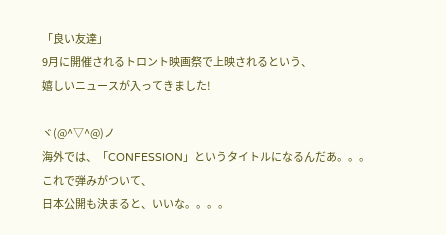「良い友達」
9月に開催されるトロント映画祭で上映されるという、
嬉しいニュースが入ってきました!

ヾ(@^▽^@)ノ
海外では、「CONFESSION」というタイトルになるんだあ。。。
これで弾みがついて、
日本公開も決まると、いいな。。。。